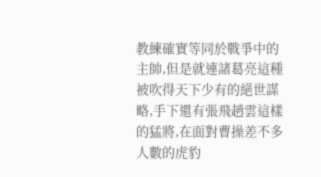教練確實等同於戰爭中的主帥,但是就連諸葛亮這種被吹得天下少有的絕世謀略,手下還有張飛趙雲這樣的猛將,在面對曹操差不多人數的虎豹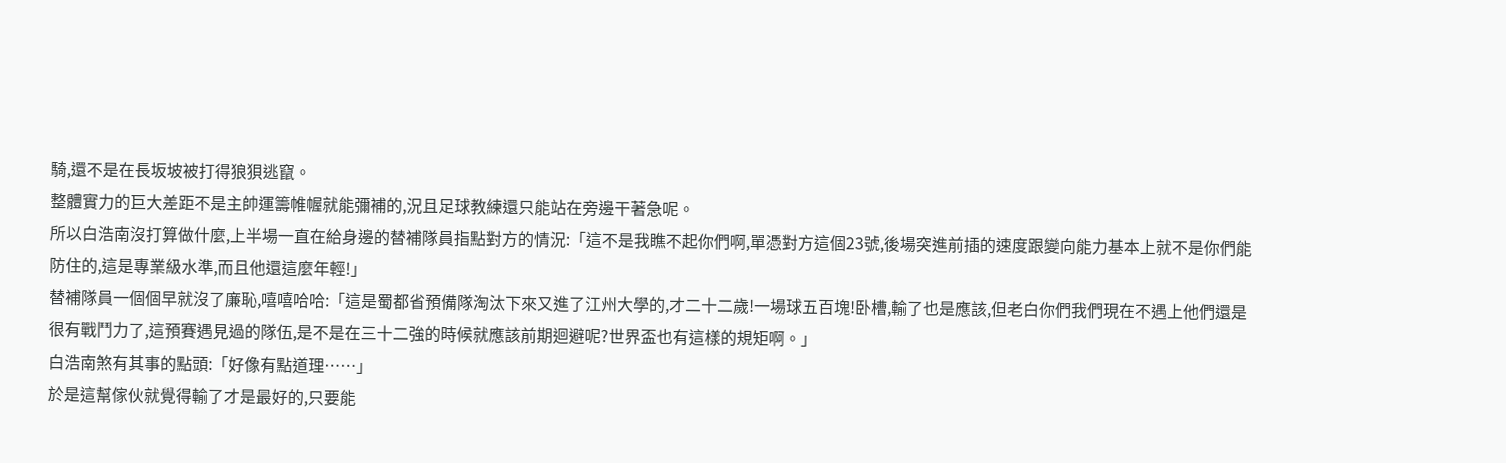騎,還不是在長坂坡被打得狼狽逃竄。
整體實力的巨大差距不是主帥運籌帷幄就能彌補的,況且足球教練還只能站在旁邊干著急呢。
所以白浩南沒打算做什麼,上半場一直在給身邊的替補隊員指點對方的情況:「這不是我瞧不起你們啊,單憑對方這個23號,後場突進前插的速度跟變向能力基本上就不是你們能防住的,這是專業級水準,而且他還這麼年輕!」
替補隊員一個個早就沒了廉恥,嘻嘻哈哈:「這是蜀都省預備隊淘汰下來又進了江州大學的,才二十二歲!一場球五百塊!卧槽,輸了也是應該,但老白你們我們現在不遇上他們還是很有戰鬥力了,這預賽遇見過的隊伍,是不是在三十二強的時候就應該前期迴避呢?世界盃也有這樣的規矩啊。」
白浩南煞有其事的點頭:「好像有點道理……」
於是這幫傢伙就覺得輸了才是最好的,只要能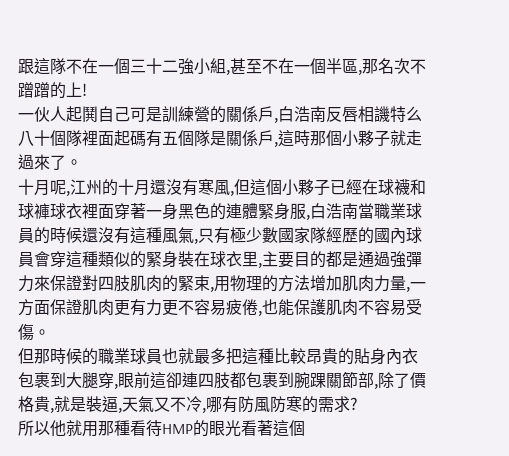跟這隊不在一個三十二強小組,甚至不在一個半區,那名次不蹭蹭的上!
一伙人起鬨自己可是訓練營的關係戶,白浩南反唇相譏特么八十個隊裡面起碼有五個隊是關係戶,這時那個小夥子就走過來了。
十月呢,江州的十月還沒有寒風,但這個小夥子已經在球襪和球褲球衣裡面穿著一身黑色的連體緊身服,白浩南當職業球員的時候還沒有這種風氣,只有極少數國家隊經歷的國內球員會穿這種類似的緊身裝在球衣里,主要目的都是通過強彈力來保證對四肢肌肉的緊束,用物理的方法增加肌肉力量,一方面保證肌肉更有力更不容易疲倦,也能保護肌肉不容易受傷。
但那時候的職業球員也就最多把這種比較昂貴的貼身內衣包裹到大腿穿,眼前這卻連四肢都包裹到腕踝關節部,除了價格貴,就是裝逼,天氣又不冷,哪有防風防寒的需求?
所以他就用那種看待HMP的眼光看著這個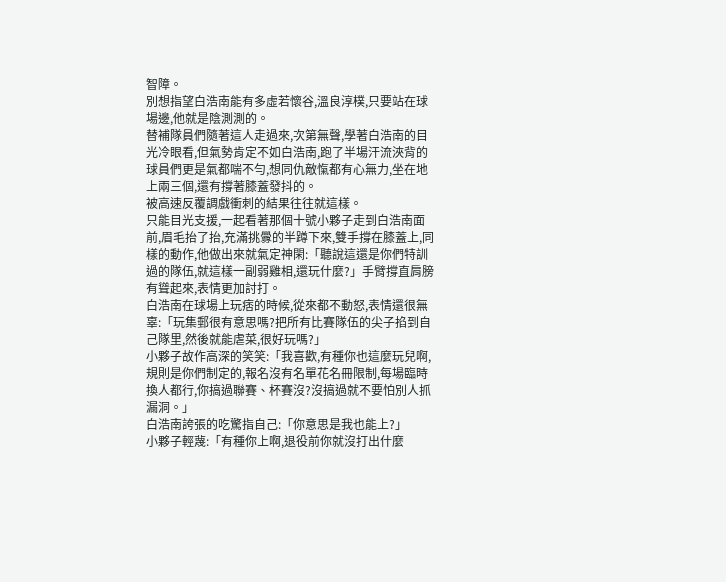智障。
別想指望白浩南能有多虛若懷谷,溫良淳樸,只要站在球場邊,他就是陰測測的。
替補隊員們隨著這人走過來,次第無聲,學著白浩南的目光冷眼看,但氣勢肯定不如白浩南,跑了半場汗流浹背的球員們更是氣都喘不勻,想同仇敵愾都有心無力,坐在地上兩三個,還有撐著膝蓋發抖的。
被高速反覆調戲衝刺的結果往往就這樣。
只能目光支援,一起看著那個十號小夥子走到白浩南面前,眉毛抬了抬,充滿挑釁的半蹲下來,雙手撐在膝蓋上,同樣的動作,他做出來就氣定神閑:「聽說這還是你們特訓過的隊伍,就這樣一副弱雞相,還玩什麼?」手臂撐直肩膀有聳起來,表情更加討打。
白浩南在球場上玩痞的時候,從來都不動怒,表情還很無辜:「玩集郵很有意思嗎?把所有比賽隊伍的尖子掐到自己隊里,然後就能虐菜,很好玩嗎?」
小夥子故作高深的笑笑:「我喜歡,有種你也這麼玩兒啊,規則是你們制定的,報名沒有名單花名冊限制,每場臨時換人都行,你搞過聯賽、杯賽沒?沒搞過就不要怕別人抓漏洞。」
白浩南誇張的吃驚指自己:「你意思是我也能上?」
小夥子輕蔑:「有種你上啊,退役前你就沒打出什麼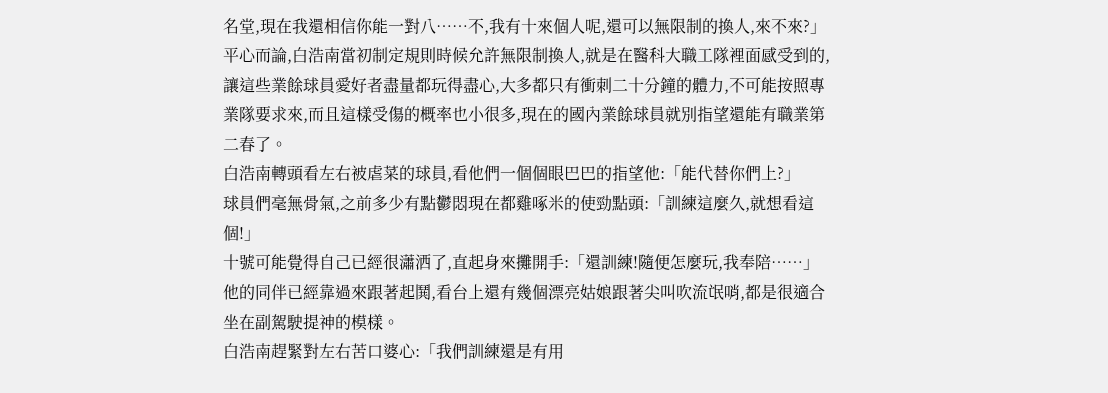名堂,現在我還相信你能一對八……不,我有十來個人呢,還可以無限制的換人,來不來?」
平心而論,白浩南當初制定規則時候允許無限制換人,就是在醫科大職工隊裡面感受到的,讓這些業餘球員愛好者盡量都玩得盡心,大多都只有衝刺二十分鐘的體力,不可能按照專業隊要求來,而且這樣受傷的概率也小很多,現在的國內業餘球員就別指望還能有職業第二春了。
白浩南轉頭看左右被虐菜的球員,看他們一個個眼巴巴的指望他:「能代替你們上?」
球員們毫無骨氣,之前多少有點鬱悶現在都雞啄米的使勁點頭:「訓練這麼久,就想看這個!」
十號可能覺得自己已經很瀟洒了,直起身來攤開手:「還訓練!隨便怎麼玩,我奉陪……」
他的同伴已經靠過來跟著起鬨,看台上還有幾個漂亮姑娘跟著尖叫吹流氓哨,都是很適合坐在副駕駛提神的模樣。
白浩南趕緊對左右苦口婆心:「我們訓練還是有用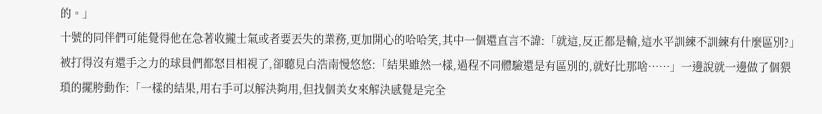的。」
十號的同伴們可能覺得他在急著收攏士氣或者要丟失的業務,更加開心的哈哈笑,其中一個還直言不諱:「就這,反正都是輸,這水平訓練不訓練有什麼區別?」
被打得沒有還手之力的球員們都怒目相視了,卻聽見白浩南慢悠悠:「結果雖然一樣,過程不同體驗還是有區別的,就好比那啥……」一邊說就一邊做了個猥瑣的擺胯動作:「一樣的結果,用右手可以解決夠用,但找個美女來解決感覺是完全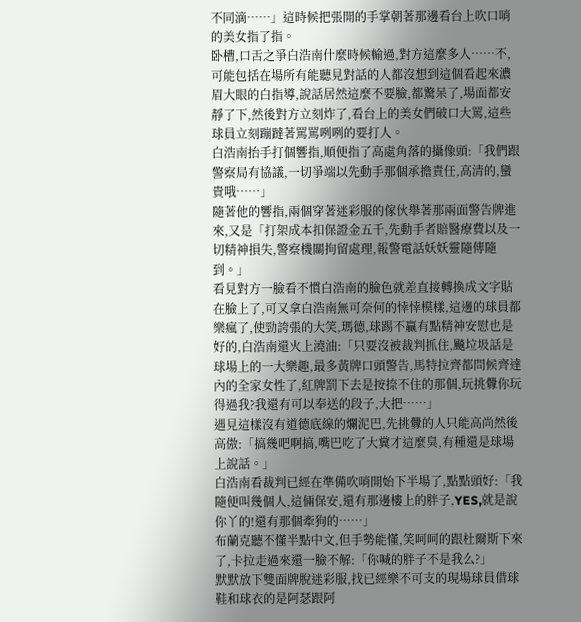不同滴……」這時候把張開的手掌朝著那邊看台上吹口哨的美女指了指。
卧槽,口舌之爭白浩南什麼時候輸過,對方這麼多人……不,可能包括在場所有能聽見對話的人都沒想到這個看起來濃眉大眼的白指導,說話居然這麼不要臉,都驚呆了,場面都安靜了下,然後對方立刻炸了,看台上的美女們破口大罵,這些球員立刻蹦躂著罵罵咧咧的要打人。
白浩南抬手打個響指,順便指了高處角落的攝像頭:「我們跟警察局有協議,一切爭端以先動手那個承擔責任,高清的,蠻貴哦……」
隨著他的響指,兩個穿著迷彩服的傢伙舉著那兩面警告牌進來,又是「打架成本扣保證金五千,先動手者賠醫療費以及一切精神損失,警察機關拘留處理,報警電話妖妖靈隨傳隨到。」
看見對方一臉看不慣白浩南的臉色就差直接轉換成文字貼在臉上了,可又拿白浩南無可奈何的悻悻模樣,這邊的球員都樂瘋了,使勁誇張的大笑,瑪德,球踢不贏有點精神安慰也是好的,白浩南還火上澆油:「只要沒被裁判抓住,飈垃圾話是球場上的一大樂趣,最多黃牌口頭警告,馬特拉齊都問候齊達內的全家女性了,紅牌罰下去是按捺不住的那個,玩挑釁你玩得過我?我還有可以奉送的段子,大把……」
遇見這樣沒有道德底線的爛泥巴,先挑釁的人只能高尚然後高傲:「搞幾吧啊搞,嘴巴吃了大糞才這麼臭,有種還是球場上說話。」
白浩南看裁判已經在準備吹哨開始下半場了,點點頭好:「我隨便叫幾個人,這倆保安,還有那邊樓上的胖子,YES,就是說你丫的!還有那個牽狗的……」
布蘭克聽不懂半點中文,但手勢能懂,笑呵呵的跟杜爾斯下來了,卡拉走過來還一臉不解:「你喊的胖子不是我么?」
默默放下雙面牌脫迷彩服,找已經樂不可支的現場球員借球鞋和球衣的是阿瑟跟阿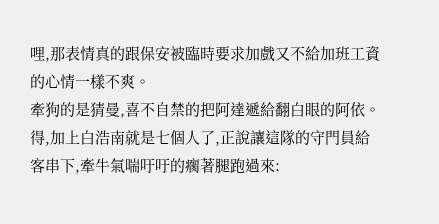哩,那表情真的跟保安被臨時要求加戲又不給加班工資的心情一樣不爽。
牽狗的是猜曼,喜不自禁的把阿達遞給翻白眼的阿依。
得,加上白浩南就是七個人了,正說讓這隊的守門員給客串下,牽牛氣喘吁吁的瘸著腿跑過來: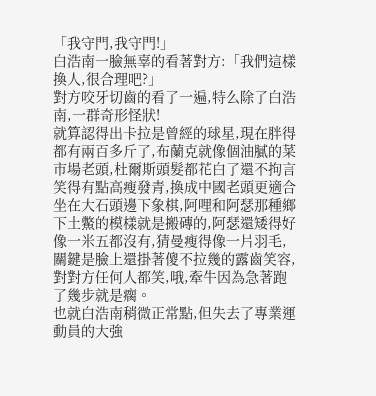「我守門,我守門!」
白浩南一臉無辜的看著對方:「我們這樣換人,很合理吧?」
對方咬牙切齒的看了一遍,特么除了白浩南,一群奇形怪狀!
就算認得出卡拉是曾經的球星,現在胖得都有兩百多斤了,布蘭克就像個油膩的菜市場老頭,杜爾斯頭髮都花白了還不拘言笑得有點高瘦發青,換成中國老頭更適合坐在大石頭邊下象棋,阿哩和阿瑟那種鄉下土鱉的模樣就是搬磚的,阿瑟還矮得好像一米五都沒有,猜曼瘦得像一片羽毛,關鍵是臉上還掛著傻不拉幾的露齒笑容,對對方任何人都笑,哦,牽牛因為急著跑了幾步就是瘸。
也就白浩南稍微正常點,但失去了專業運動員的大強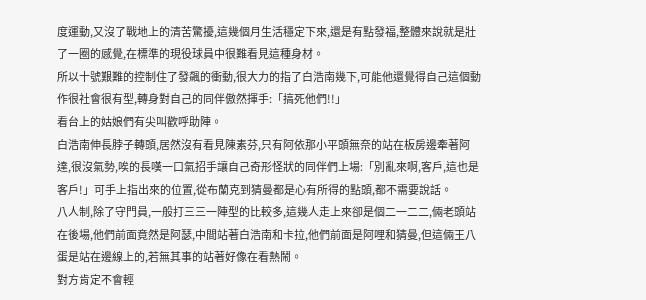度運動,又沒了戰地上的清苦驚擾,這幾個月生活穩定下來,還是有點發福,整體來說就是壯了一圈的感覺,在標準的現役球員中很難看見這種身材。
所以十號艱難的控制住了發飆的衝動,很大力的指了白浩南幾下,可能他還覺得自己這個動作很社會很有型,轉身對自己的同伴傲然揮手:「搞死他們!!」
看台上的姑娘們有尖叫歡呼助陣。
白浩南伸長脖子轉頭,居然沒有看見陳素芬,只有阿依那小平頭無奈的站在板房邊牽著阿達,很沒氣勢,唉的長嘆一口氣招手讓自己奇形怪狀的同伴們上場:「別亂來啊,客戶,這也是客戶!」可手上指出來的位置,從布蘭克到猜曼都是心有所得的點頭,都不需要說話。
八人制,除了守門員,一般打三三一陣型的比較多,這幾人走上來卻是個二一二二,倆老頭站在後場,他們前面竟然是阿瑟,中間站著白浩南和卡拉,他們前面是阿哩和猜曼,但這倆王八蛋是站在邊線上的,若無其事的站著好像在看熱鬧。
對方肯定不會輕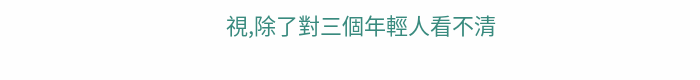視,除了對三個年輕人看不清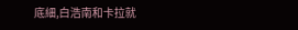底細,白浩南和卡拉就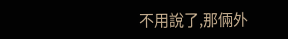不用說了,那倆外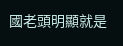國老頭明顯就是